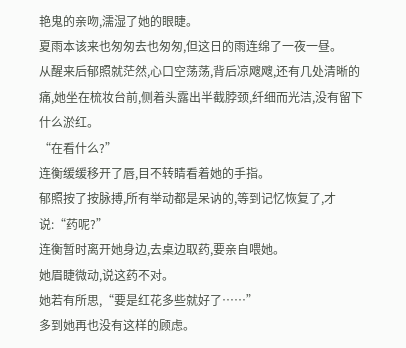艳鬼的亲吻,濡湿了她的眼睫。
夏雨本该来也匆匆去也匆匆,但这日的雨连绵了一夜一昼。
从醒来后郁照就茫然,心口空荡荡,背后凉飕飕,还有几处清晰的痛,她坐在梳妆台前,侧着头露出半截脖颈,纤细而光洁,没有留下什么淤红。
“在看什么?”
连衡缓缓移开了唇,目不转睛看着她的手指。
郁照按了按脉搏,所有举动都是呆讷的,等到记忆恢复了,才说:“药呢?”
连衡暂时离开她身边,去桌边取药,要亲自喂她。
她眉睫微动,说这药不对。
她若有所思,“要是红花多些就好了……”
多到她再也没有这样的顾虑。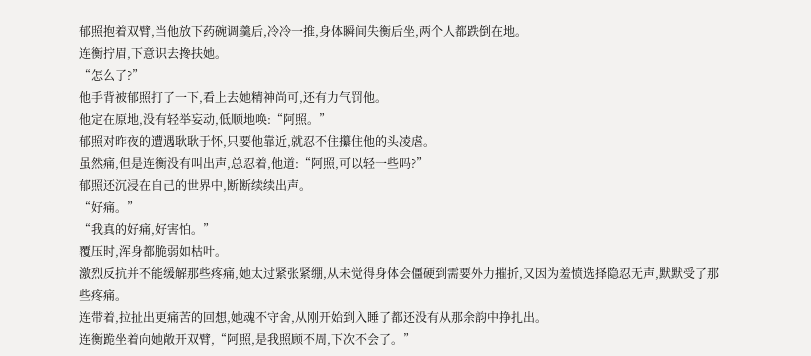郁照抱着双臂,当他放下药碗调羹后,冷冷一推,身体瞬间失衡后坐,两个人都跌倒在地。
连衡拧眉,下意识去搀扶她。
“怎么了?”
他手背被郁照打了一下,看上去她精神尚可,还有力气罚他。
他定在原地,没有轻举妄动,低顺地唤:“阿照。”
郁照对昨夜的遭遇耿耿于怀,只要他靠近,就忍不住攥住他的头凌虐。
虽然痛,但是连衡没有叫出声,总忍着,他道:“阿照,可以轻一些吗?”
郁照还沉浸在自己的世界中,断断续续出声。
“好痛。”
“我真的好痛,好害怕。”
覆压时,浑身都脆弱如枯叶。
激烈反抗并不能缓解那些疼痛,她太过紧张紧绷,从未觉得身体会僵硬到需要外力摧折,又因为羞愤选择隐忍无声,默默受了那些疼痛。
连带着,拉扯出更痛苦的回想,她魂不守舍,从刚开始到入睡了都还没有从那余韵中挣扎出。
连衡跪坐着向她敞开双臂,“阿照,是我照顾不周,下次不会了。”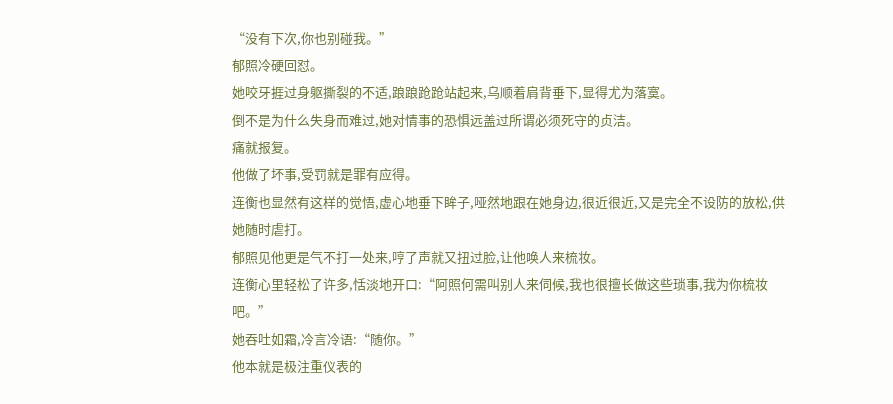“没有下次,你也别碰我。”
郁照冷硬回怼。
她咬牙捱过身躯撕裂的不适,踉踉跄跄站起来,乌顺着肩背垂下,显得尤为落寞。
倒不是为什么失身而难过,她对情事的恐惧远盖过所谓必须死守的贞洁。
痛就报复。
他做了坏事,受罚就是罪有应得。
连衡也显然有这样的觉悟,虚心地垂下眸子,哑然地跟在她身边,很近很近,又是完全不设防的放松,供她随时虐打。
郁照见他更是气不打一处来,哼了声就又扭过脸,让他唤人来梳妆。
连衡心里轻松了许多,恬淡地开口:“阿照何需叫别人来伺候,我也很擅长做这些琐事,我为你梳妆吧。”
她吞吐如霜,冷言冷语:“随你。”
他本就是极注重仪表的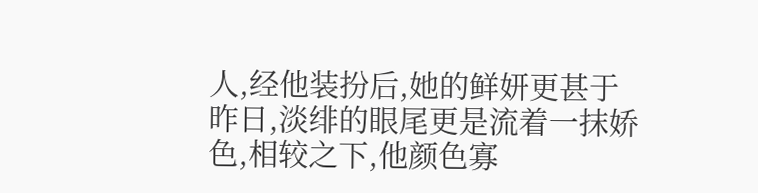人,经他装扮后,她的鲜妍更甚于昨日,淡绯的眼尾更是流着一抹娇色,相较之下,他颜色寡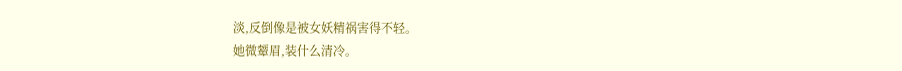淡,反倒像是被女妖精祸害得不轻。
她微颦眉,装什么清冷。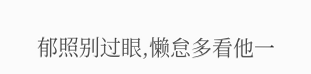郁照别过眼,懒怠多看他一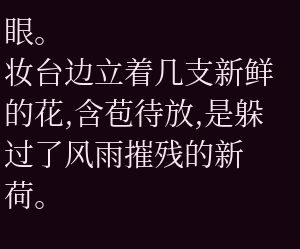眼。
妆台边立着几支新鲜的花,含苞待放,是躲过了风雨摧残的新荷。